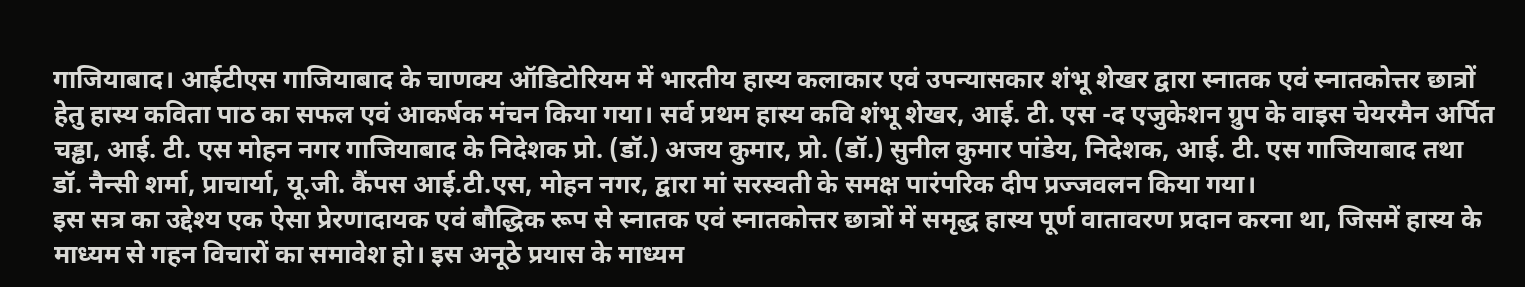गाजियाबाद। आईटीएस गाजियाबाद के चाणक्य ऑडिटोरियम में भारतीय हास्य कलाकार एवं उपन्यासकार शंभू शेखर द्वारा स्नातक एवं स्नातकोत्तर छात्रों हेतु हास्य कविता पाठ का सफल एवं आकर्षक मंचन किया गया। सर्व प्रथम हास्य कवि शंभू शेखर, आई. टी. एस -द एजुकेशन ग्रुप के वाइस चेयरमैन अर्पित चड्ढा, आई. टी. एस मोहन नगर गाजियाबाद के निदेशक प्रो. (डॉ.) अजय कुमार, प्रो. (डॉ.) सुनील कुमार पांडेय, निदेशक, आई. टी. एस गाजियाबाद तथा डॉ. नैन्सी शर्मा, प्राचार्या, यू.जी. कैंपस आई.टी.एस, मोहन नगर, द्वारा मां सरस्वती के समक्ष पारंपरिक दीप प्रज्जवलन किया गया।
इस सत्र का उद्देश्य एक ऐसा प्रेरणादायक एवं बौद्धिक रूप से स्नातक एवं स्नातकोत्तर छात्रों में समृद्ध हास्य पूर्ण वातावरण प्रदान करना था, जिसमें हास्य के माध्यम से गहन विचारों का समावेश हो। इस अनूठे प्रयास के माध्यम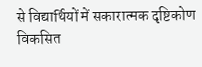से विद्यार्थियों में सकारात्मक दृष्टिकोण विकसित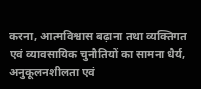करना, आत्मविश्वास बढ़ाना तथा व्यक्तिगत एवं व्यावसायिक चुनौतियों का सामना धैर्य, अनुकूलनशीलता एवं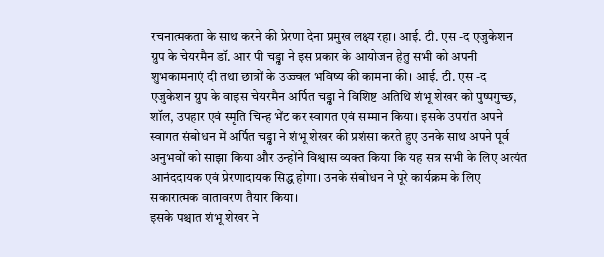रचनात्मकता के साथ करने की प्रेरणा देना प्रमुख लक्ष्य रहा। आई. टी. एस -द एजुकेशन ग्रुप के चेयरमैन डॉ. आर पी चड्ढा ने इस प्रकार के आयोजन हेतु सभी को अपनी शुभकामनाएं दी तथा छात्रों के उज्ज्वल भविष्य की कामना की। आई. टी. एस -द एजुकेशन ग्रुप के वाइस चेयरमैन अर्पित चड्ढा ने विशिष्ट अतिथि शंभू शेखर को पुष्पगुच्छ, शॉल, उपहार एवं स्मृति चिन्ह भेंट कर स्वागत एवं सम्मान किया। इसके उपरांत अपने स्वागत संबोधन में अर्पित चड्ढा ने शंभू शेखर की प्रशंसा करते हुए उनके साथ अपने पूर्व अनुभवों को साझा किया और उन्होंने विश्वास व्यक्त किया कि यह सत्र सभी के लिए अत्यंत आनंददायक एवं प्रेरणादायक सिद्ध होगा। उनके संबोधन ने पूरे कार्यक्रम के लिए सकारात्मक वातावरण तैयार किया।
इसके पश्चात शंभू शेखर ने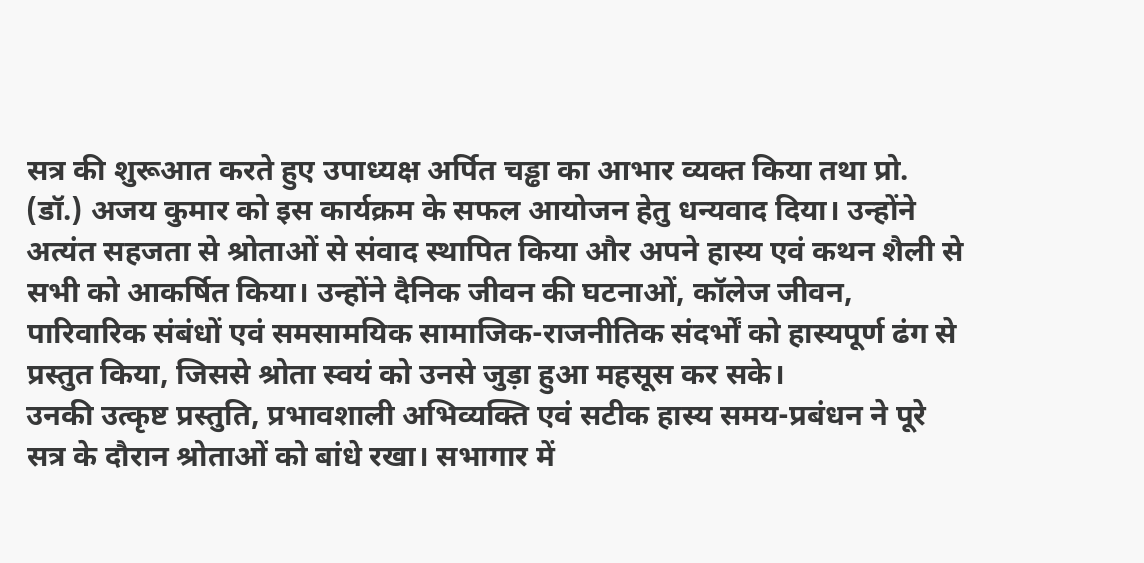सत्र की शुरूआत करते हुए उपाध्यक्ष अर्पित चड्ढा का आभार व्यक्त किया तथा प्रो. (डॉ.) अजय कुमार को इस कार्यक्रम के सफल आयोजन हेतु धन्यवाद दिया। उन्होंने अत्यंत सहजता से श्रोताओं से संवाद स्थापित किया और अपने हास्य एवं कथन शैली से सभी को आकर्षित किया। उन्होंने दैनिक जीवन की घटनाओं, कॉलेज जीवन, पारिवारिक संबंधों एवं समसामयिक सामाजिक-राजनीतिक संदर्भों को हास्यपूर्ण ढंग से प्रस्तुत किया, जिससे श्रोता स्वयं को उनसे जुड़ा हुआ महसूस कर सके।
उनकी उत्कृष्ट प्रस्तुति, प्रभावशाली अभिव्यक्ति एवं सटीक हास्य समय-प्रबंधन ने पूरे सत्र के दौरान श्रोताओं को बांधे रखा। सभागार में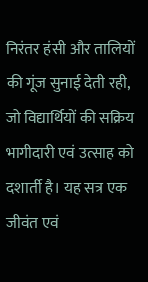निरंतर हंसी और तालियों की गूंज सुनाई देती रही, जो विद्यार्थियों की सक्रिय भागीदारी एवं उत्साह को दशार्ती है। यह सत्र एक जीवंत एवं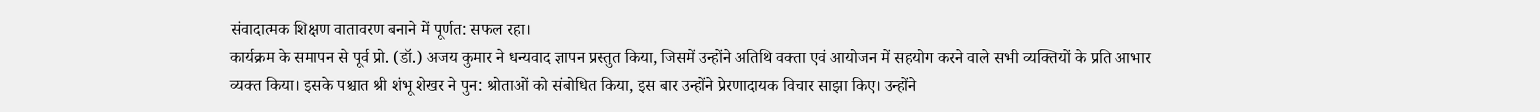संवादात्मक शिक्षण वातावरण बनाने में पूर्णत: सफल रहा।
कार्यक्रम के समापन से पूर्व प्रो. (डॉ.) अजय कुमार ने धन्यवाद ज्ञापन प्रस्तुत किया, जिसमें उन्होंने अतिथि वक्ता एवं आयोजन में सहयोग करने वाले सभी व्यक्तियों के प्रति आभार व्यक्त किया। इसके पश्चात श्री शंभू शेखर ने पुन: श्रोताओं को संबोधित किया, इस बार उन्होंने प्रेरणादायक विचार साझा किए। उन्होंने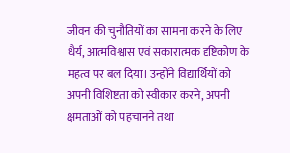जीवन की चुनौतियों का सामना करने के लिए धैर्य, आत्मविश्वास एवं सकारात्मक दृष्टिकोण के महत्व पर बल दिया। उन्होंने विद्यार्थियों को अपनी विशिष्टता को स्वीकार करने, अपनी क्षमताओं को पहचानने तथा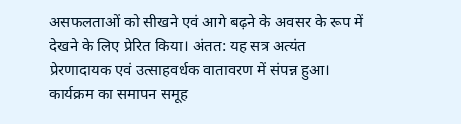असफलताओं को सीखने एवं आगे बढ़ने के अवसर के रूप में देखने के लिए प्रेरित किया। अंतत: यह सत्र अत्यंत प्रेरणादायक एवं उत्साहवर्धक वातावरण में संपन्न हुआ। कार्यक्रम का समापन समूह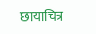छायाचित्र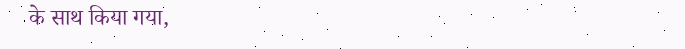के साथ किया गया,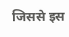जिससे इस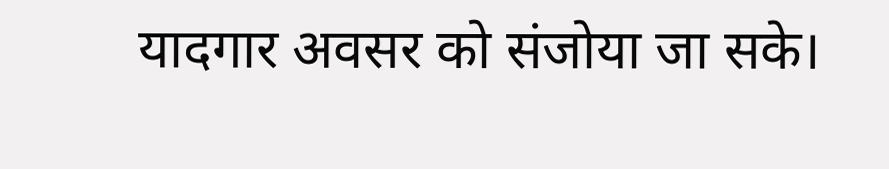यादगार अवसर को संजोया जा सके।